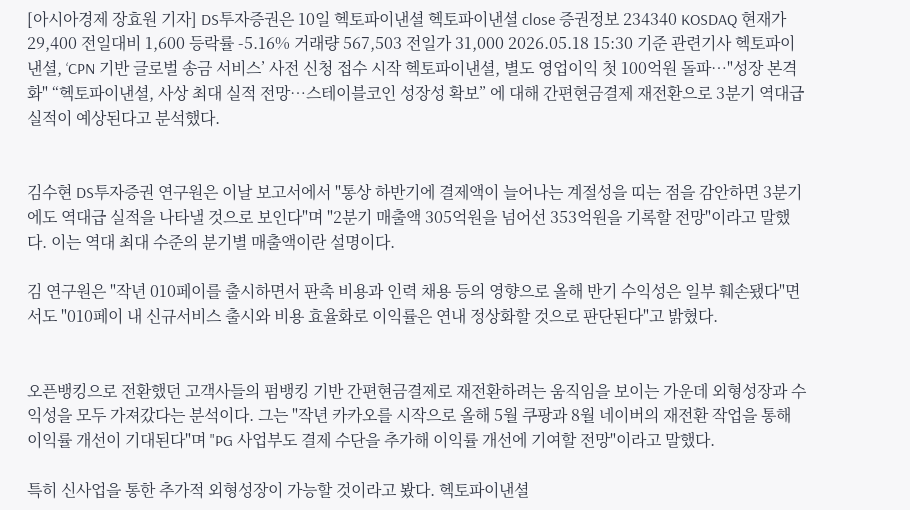[아시아경제 장효원 기자] DS투자증권은 10일 헥토파이낸셜 헥토파이낸셜 close 증권정보 234340 KOSDAQ 현재가 29,400 전일대비 1,600 등락률 -5.16% 거래량 567,503 전일가 31,000 2026.05.18 15:30 기준 관련기사 헥토파이낸셜, ‘CPN 기반 글로벌 송금 서비스’ 사전 신청 접수 시작 헥토파이낸셜, 별도 영업이익 첫 100억원 돌파…"성장 본격화" “헥토파이낸셜, 사상 최대 실적 전망…스테이블코인 성장성 확보” 에 대해 간편현금결제 재전환으로 3분기 역대급 실적이 예상된다고 분석했다.


김수현 DS투자증권 연구원은 이날 보고서에서 "통상 하반기에 결제액이 늘어나는 계절성을 띠는 점을 감안하면 3분기에도 역대급 실적을 나타낼 것으로 보인다"며 "2분기 매출액 305억원을 넘어선 353억원을 기록할 전망"이라고 말했다. 이는 역대 최대 수준의 분기별 매출액이란 설명이다.

김 연구원은 "작년 010페이를 출시하면서 판촉 비용과 인력 채용 등의 영향으로 올해 반기 수익성은 일부 훼손됐다"면서도 "010페이 내 신규서비스 출시와 비용 효율화로 이익률은 연내 정상화할 것으로 판단된다"고 밝혔다.


오픈뱅킹으로 전환했던 고객사들의 펌뱅킹 기반 간편현금결제로 재전환하려는 움직임을 보이는 가운데 외형성장과 수익성을 모두 가져갔다는 분석이다. 그는 "작년 카카오를 시작으로 올해 5월 쿠팡과 8월 네이버의 재전환 작업을 통해 이익률 개선이 기대된다"며 "PG 사업부도 결제 수단을 추가해 이익률 개선에 기여할 전망"이라고 말했다.

특히 신사업을 통한 추가적 외형성장이 가능할 것이라고 봤다. 헥토파이낸셜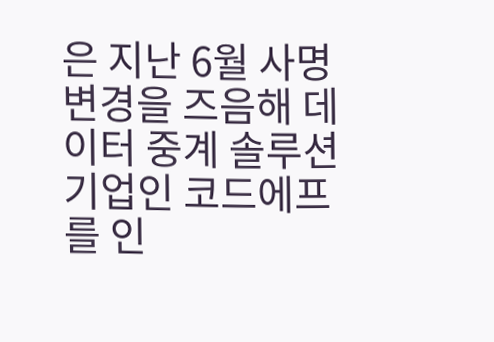은 지난 6월 사명 변경을 즈음해 데이터 중계 솔루션 기업인 코드에프를 인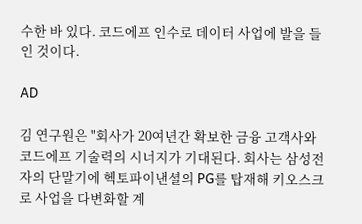수한 바 있다. 코드에프 인수로 데이터 사업에 발을 들인 것이다.

AD

김 연구원은 "회사가 20여년간 확보한 금융 고객사와 코드에프 기술력의 시너지가 기대된다. 회사는 삼성전자의 단말기에 헥토파이낸셜의 PG를 탑재해 키오스크로 사업을 다변화할 계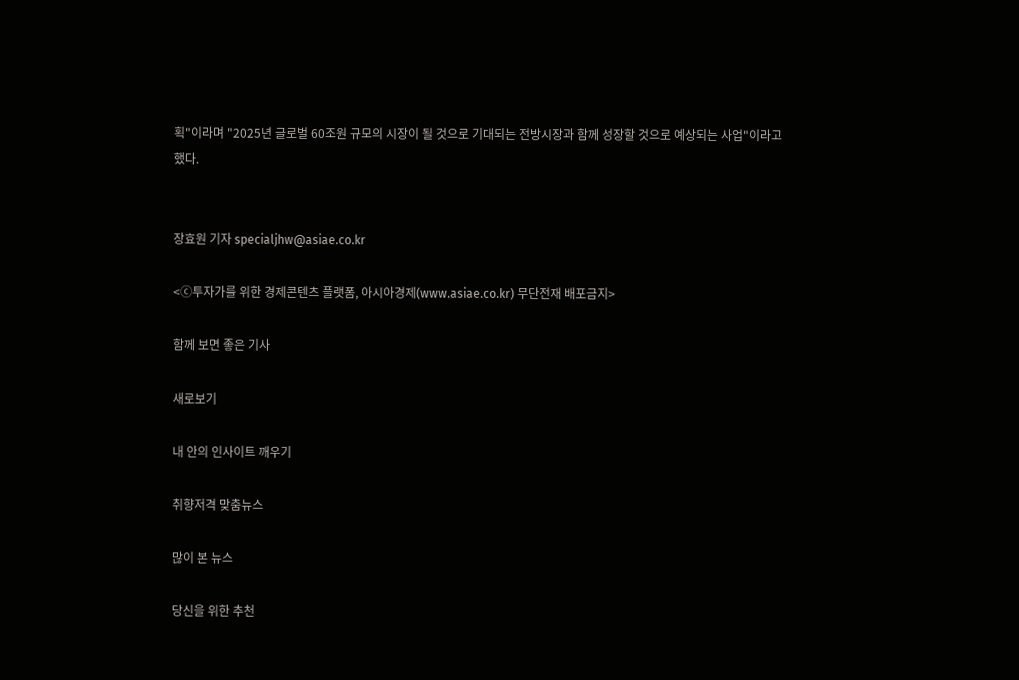획"이라며 "2025년 글로벌 60조원 규모의 시장이 될 것으로 기대되는 전방시장과 함께 성장할 것으로 예상되는 사업"이라고 했다.


장효원 기자 specialjhw@asiae.co.kr

<ⓒ투자가를 위한 경제콘텐츠 플랫폼, 아시아경제(www.asiae.co.kr) 무단전재 배포금지>

함께 보면 좋은 기사

새로보기

내 안의 인사이트 깨우기

취향저격 맞춤뉴스

많이 본 뉴스

당신을 위한 추천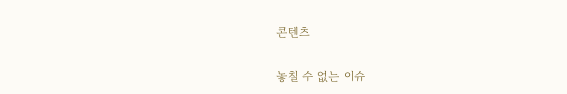콘텐츠

놓칠 수 없는 이슈